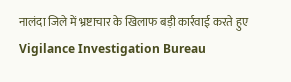नालंदा जिले में भ्रष्टाचार के खिलाफ बड़ी कार्रवाई करते हुए Vigilance Investigation Bureau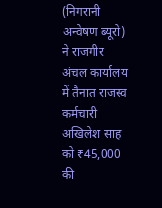(निगरानी अन्वेषण ब्यूरो) ने राजगीर अंचल कार्यालय में तैनात राजस्व कर्मचारी अखिलेश साह को ₹45,000 की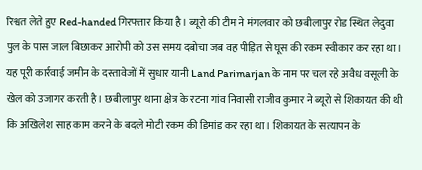रिश्वत लेते हुए Red-handed गिरफ्तार किया है। ब्यूरो की टीम ने मंगलवार को छबीलापुर रोड स्थित लेदुवा पुल के पास जाल बिछाकर आरोपी को उस समय दबोचा जब वह पीड़ित से घूस की रकम स्वीकार कर रहा था। यह पूरी कार्रवाई जमीन के दस्तावेजों में सुधार यानी Land Parimarjan के नाम पर चल रहे अवैध वसूली के खेल को उजागर करती है। छबीलापुर थाना क्षेत्र के रटना गांव निवासी राजीव कुमार ने ब्यूरो से शिकायत की थी कि अखिलेश साह काम करने के बदले मोटी रकम की डिमांड कर रहा था। शिकायत के सत्यापन के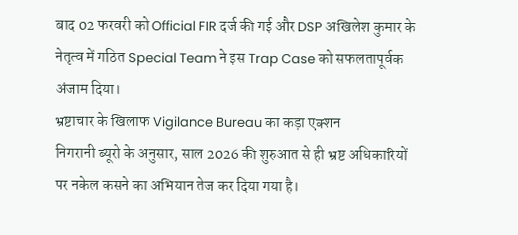बाद 02 फरवरी को Official FIR दर्ज की गई और DSP अखिलेश कुमार के नेतृत्व में गठित Special Team ने इस Trap Case को सफलतापूर्वक अंजाम दिया।
भ्रष्टाचार के खिलाफ Vigilance Bureau का कड़ा एक्शन
निगरानी ब्यूरो के अनुसार, साल 2026 की शुरुआत से ही भ्रष्ट अधिकारियों पर नकेल कसने का अभियान तेज कर दिया गया है।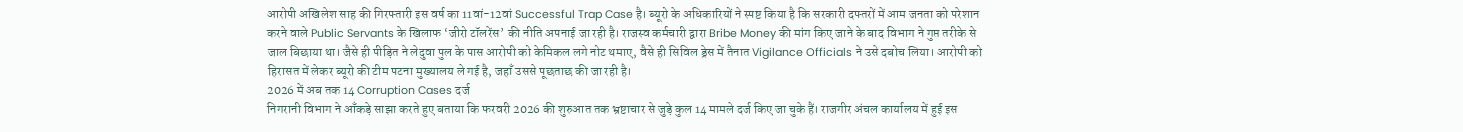आरोपी अखिलेश साह की गिरफ्तारी इस वर्ष का 11वां-12वां Successful Trap Case है। ब्यूरो के अधिकारियों ने स्पष्ट किया है कि सरकारी दफ्तरों में आम जनता को परेशान करने वाले Public Servants के खिलाफ ‘जीरो टॉलरेंस’ की नीति अपनाई जा रही है। राजस्व कर्मचारी द्वारा Bribe Money की मांग किए जाने के बाद विभाग ने गुप्त तरीके से जाल बिछाया था। जैसे ही पीड़ित ने लेदुवा पुल के पास आरोपी को केमिकल लगे नोट थमाए, वैसे ही सिविल ड्रेस में तैनात Vigilance Officials ने उसे दबोच लिया। आरोपी को हिरासत में लेकर ब्यूरो की टीम पटना मुख्यालय ले गई है, जहाँ उससे पूछताछ की जा रही है।
2026 में अब तक 14 Corruption Cases दर्ज
निगरानी विभाग ने आँकड़े साझा करते हुए बताया कि फरवरी 2026 की शुरुआत तक भ्रष्टाचार से जुड़े कुल 14 मामले दर्ज किए जा चुके हैं। राजगीर अंचल कार्यालय में हुई इस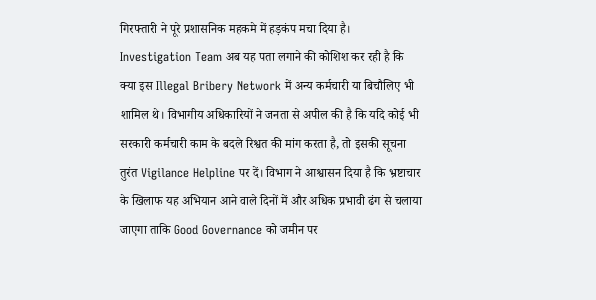गिरफ्तारी ने पूरे प्रशासनिक महकमे में हड़कंप मचा दिया है। Investigation Team अब यह पता लगाने की कोशिश कर रही है कि क्या इस Illegal Bribery Network में अन्य कर्मचारी या बिचौलिए भी शामिल थे। विभागीय अधिकारियों ने जनता से अपील की है कि यदि कोई भी सरकारी कर्मचारी काम के बदले रिश्वत की मांग करता है, तो इसकी सूचना तुरंत Vigilance Helpline पर दें। विभाग ने आश्वासन दिया है कि भ्रष्टाचार के खिलाफ यह अभियान आने वाले दिनों में और अधिक प्रभावी ढंग से चलाया जाएगा ताकि Good Governance को जमीन पर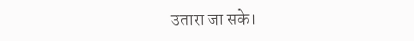उतारा जा सके।